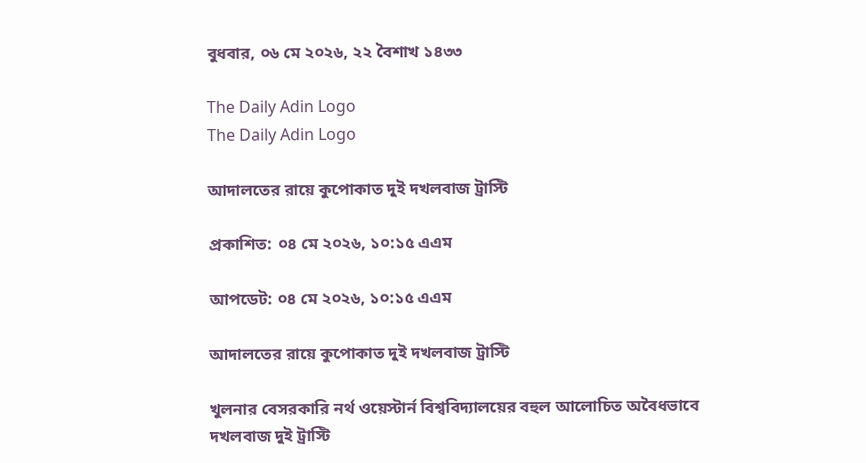বুধবার, ০৬ মে ২০২৬, ২২ বৈশাখ ১৪৩৩

The Daily Adin Logo
The Daily Adin Logo

আদালতের রায়ে কুপোকাত দুই দখলবাজ ট্রাস্টি

প্রকাশিত: ০৪ মে ২০২৬, ১০:১৫ এএম

আপডেট: ০৪ মে ২০২৬, ১০:১৫ এএম

আদালতের রায়ে কুপোকাত দুই দখলবাজ ট্রাস্টি

খুলনার বেসরকারি নর্থ ওয়েস্টার্ন বিশ্ববিদ্যালয়ের বহুল আলোচিত অবৈধভাবে দখলবাজ দুই ট্রাস্টি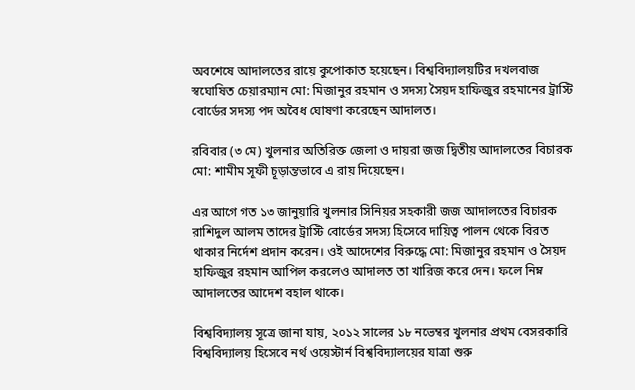অবশেষে আদালতের রায়ে কুপোকাত হয়েছেন। বিশ্ববিদ্যালয়টির দখলবাজ স্বঘোষিত চেয়ারম্যান মো: মিজানুর রহমান ও সদস্য সৈয়দ হাফিজুর রহমানের ট্রাস্টি বোর্ডের সদস্য পদ অবৈধ ঘোষণা করেছেন আদালত।

রবিবার (৩ মে) খুলনার অতিরিক্ত জেলা ও দায়রা জজ দ্বিতীয় আদালতের বিচারক মো: শামীম সূফী চূড়ান্তভাবে এ রায় দিয়েছেন।

এর আগে গত ১৩ জানুয়ারি খুলনার সিনিয়র সহকারী জজ আদালতের বিচারক রাশিদুল আলম তাদের ট্রাস্টি বোর্ডের সদস্য হিসেবে দায়িত্ব পালন থেকে বিরত থাকার নির্দেশ প্রদান করেন। ওই আদেশের বিরুদ্ধে মো: মিজানুর রহমান ও সৈয়দ হাফিজুর রহমান আপিল করলেও আদালত তা খারিজ করে দেন। ফলে নিম্ন আদালতের আদেশ বহাল থাকে।

বিশ্ববিদ্যালয় সূত্রে জানা যায়, ২০১২ সালের ১৮ নভেম্বর খুলনার প্রথম বেসরকারি বিশ্ববিদ্যালয় হিসেবে নর্থ ওয়েস্টার্ন বিশ্ববিদ্যালয়ের যাত্রা শুরু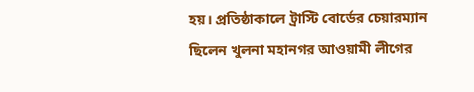হয়। প্রতিষ্ঠাকালে ট্রাস্টি বোর্ডের চেয়ারম্যান ছিলেন খুলনা মহানগর আওয়ামী লীগের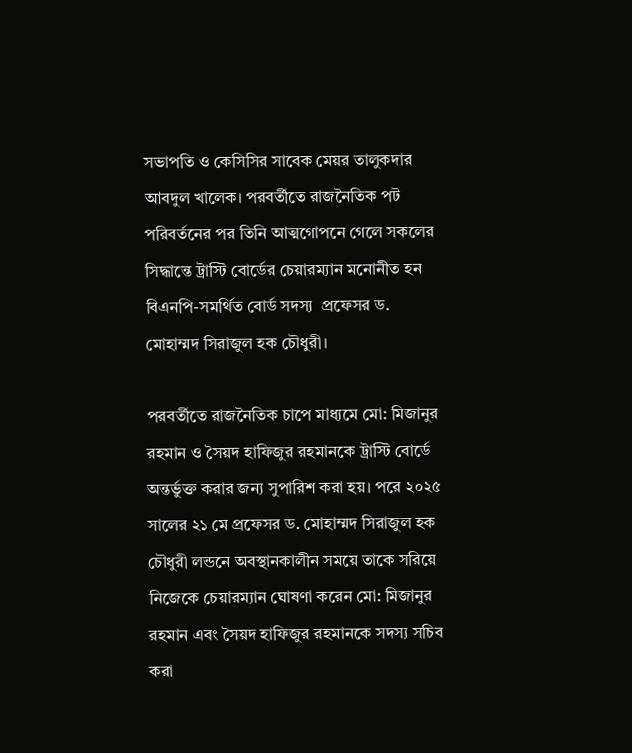সভাপতি ও কেসিসির সাবেক মেয়র তালুকদার আবদুল খালেক। পরবর্তীতে রাজনৈতিক পট পরিবর্তনের পর তিনি আত্মগোপনে গেলে সকলের সিদ্ধান্তে ট্রাস্টি বোর্ডের চেয়ারম্যান মনোনীত হন বিএনপি-সমর্থিত বোর্ড সদস্য  প্রফেসর ড. মোহাম্মদ সিরাজুল হক চৌধুরী।

পরবর্তীতে রাজনৈতিক চাপে মাধ্যমে মো: মিজানুর রহমান ও সৈয়দ হাফিজুর রহমানকে ট্রাস্টি বোর্ডে অন্তর্ভুক্ত করার জন্য সুপারিশ করা হয়। পরে ২০২৫ সালের ২১ মে প্রফেসর ড. মোহাম্মদ সিরাজুল হক চৌধুরী লন্ডনে অবস্থানকালীন সময়ে তাকে সরিয়ে নিজেকে চেয়ারম্যান ঘোষণা করেন মো: মিজানুর রহমান এবং সৈয়দ হাফিজুর রহমানকে সদস্য সচিব করা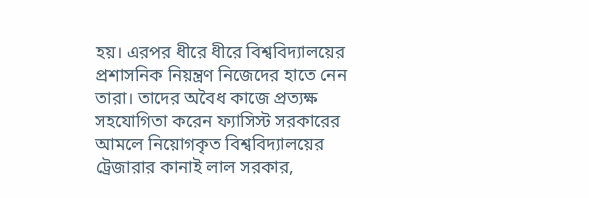হয়। এরপর ধীরে ধীরে বিশ্ববিদ্যালয়ের প্রশাসনিক নিয়ন্ত্রণ নিজেদের হাতে নেন তারা। তাদের অবৈধ কাজে প্রত্যক্ষ সহযোগিতা করেন ফ্যাসিস্ট সরকারের আমলে নিয়োগকৃত বিশ্ববিদ্যালয়ের ট্রেজারার কানাই লাল সরকার,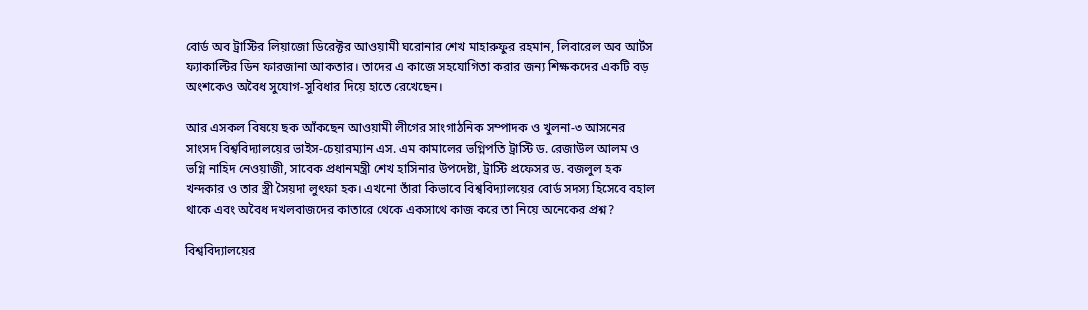বোর্ড অব ট্রাস্টির লিয়াজো ডিরেক্টর আওয়ামী ঘরোনার শেখ মাহারুফুর রহমান, লিবারেল অব আর্টস ফ্যাকাল্টির ডিন ফারজানা আকতার। তাদের এ কাজে সহযোগিতা করার জন্য শিক্ষকদের একটি বড় অংশকেও অবৈধ সুযোগ-সুবিধার দিয়ে হাতে রেখেছেন।

আর এসকল বিষয়ে ছক আঁকছেন আওয়ামী লীগের সাংগাঠনিক সম্পাদক ও খুলনা-৩ আসনের সাংসদ বিশ্ববিদ্যালয়ের ভাইস-চেয়ারম্যান এস. এম কামালের ভগ্নিপতি ট্রাস্টি ড. রেজাউল আলম ও ভগ্নি নাহিদ নেওয়াজী, সাবেক প্রধানমন্ত্রী শেখ হাসিনার উপদেষ্টা, ট্রাস্টি প্রফেসর ড. বজলুল হক খন্দকার ও তার স্ত্রী সৈয়দা লুৎফা হক। এখনো তাঁরা কিভাবে বিশ্ববিদ্যালয়ের বোর্ড সদস্য হিসেবে বহাল থাকে এবং অবৈধ দখলবাজদের কাতারে থেকে একসাথে কাজ করে তা নিয়ে অনেকের প্রশ্ন?

বিশ্ববিদ্যালয়ের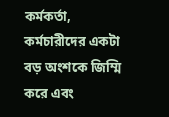কর্মকর্তা, কর্মচারীদের একটা বড় অংশকে জিম্মি করে এবং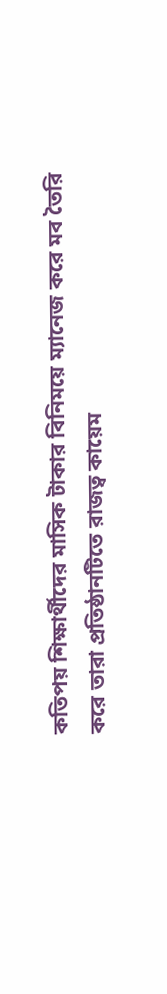কতিপয় শিক্ষার্থীদের মাসিক টাকার বিনিময়ে ম্যানেজ করে মব তৈরি করে তারা প্রতিষ্ঠানটিতে রাজত্ব কায়েম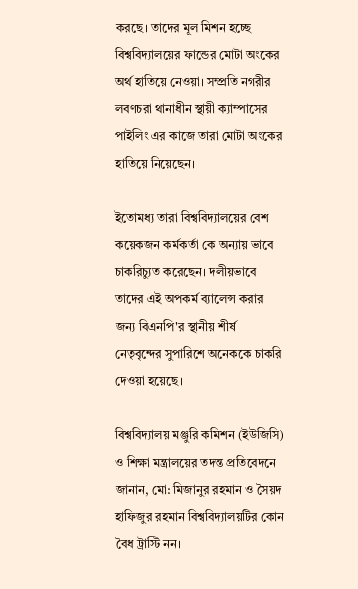করছে। তাদের মূল মিশন হচ্ছে বিশ্ববিদ্যালয়ের ফান্ডের মোটা অংকের অর্থ হাতিয়ে নেওয়া। সম্প্রতি নগরীর লবণচরা থানাধীন স্থায়ী ক্যাম্পাসের পাইলিং এর কাজে তারা মোটা অংকের হাতিয়ে নিয়েছেন।

ইতোমধ্য তারা বিশ্ববিদ্যালয়ের বেশ কয়েকজন কর্মকর্তা কে অন্যায় ভাবে চাকরিচ্যুত করেছেন। দলীয়ভাবে তাদের এই অপকর্ম ব্যালেন্স করার জন্য বিএনপি'র স্থানীয় শীর্ষ নেতৃবৃন্দের সুপারিশে অনেককে চাকরি দেওয়া হয়েছে।

বিশ্ববিদ্যালয় মঞ্জুরি কমিশন (ইউজিসি) ও শিক্ষা মন্ত্রালয়ের তদন্ত প্রতিবেদনে জানান, মো: মিজানুর রহমান ও সৈয়দ হাফিজুর রহমান বিশ্ববিদ্যালয়টির কোন বৈধ ট্রাস্টি নন।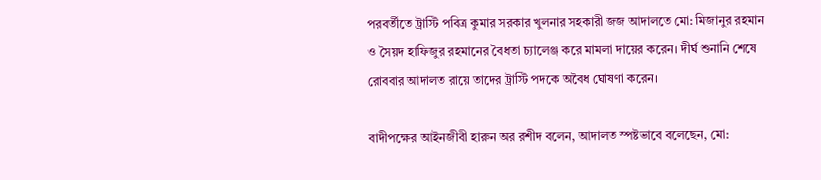পরবর্তীতে ট্রাস্টি পবিত্র কুমার সরকার খুলনার সহকারী জজ আদালতে মো: মিজানুর রহমান ও সৈয়দ হাফিজুর রহমানের বৈধতা চ্যালেঞ্জ করে মামলা দায়ের করেন। দীর্ঘ শুনানি শেষে রোববার আদালত রায়ে তাদের ট্রাস্টি পদকে অবৈধ ঘোষণা করেন।

বাদীপক্ষের আইনজীবী হারুন অর রশীদ বলেন, আদালত স্পষ্টভাবে বলেছেন, মো: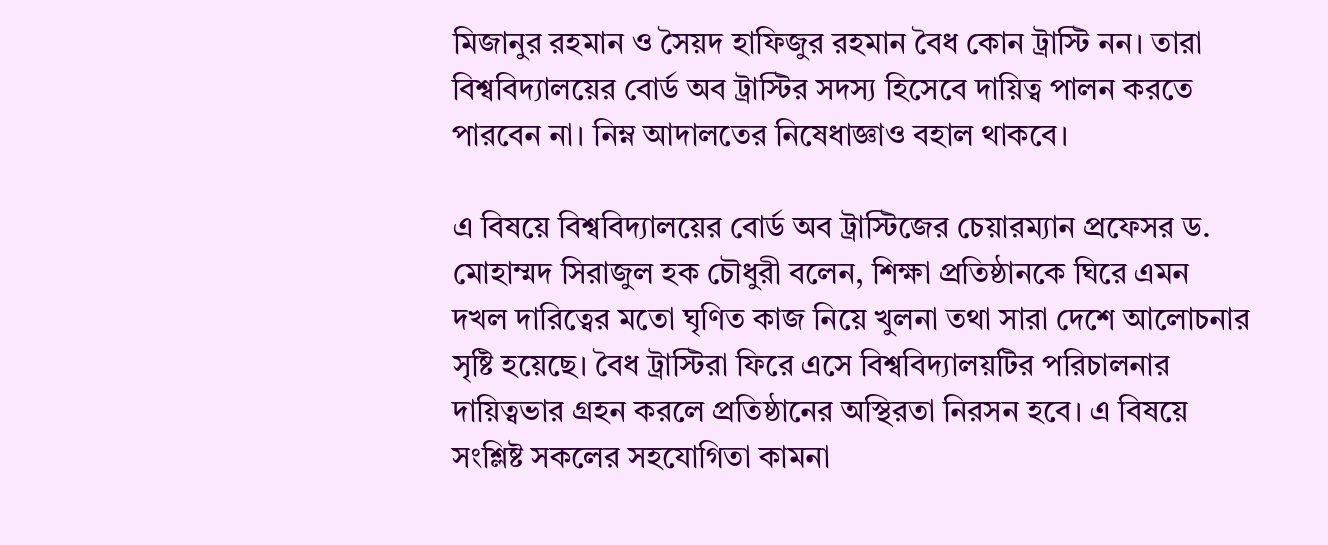মিজানুর রহমান ও সৈয়দ হাফিজুর রহমান বৈধ কোন ট্রাস্টি নন। তারা বিশ্ববিদ্যালয়ের বোর্ড অব ট্রাস্টির সদস্য হিসেবে দায়িত্ব পালন করতে পারবেন না। নিম্ন আদালতের নিষেধাজ্ঞাও বহাল থাকবে।

এ বিষয়ে বিশ্ববিদ্যালয়ের বোর্ড অব ট্রাস্টিজের চেয়ারম্যান প্রফেসর ড. মোহাম্মদ সিরাজুল হক চৌধুরী বলেন, শিক্ষা প্রতিষ্ঠানকে ঘিরে এমন দখল দারিত্বের মতো ঘৃণিত কাজ নিয়ে খুলনা তথা সারা দেশে আলোচনার সৃষ্টি হয়েছে। বৈধ ট্রাস্টিরা ফিরে এসে বিশ্ববিদ্যালয়টির পরিচালনার দায়িত্বভার গ্রহন করলে প্রতিষ্ঠানের অস্থিরতা নিরসন হবে। এ বিষয়ে সংশ্লিষ্ট সকলের সহযোগিতা কামনা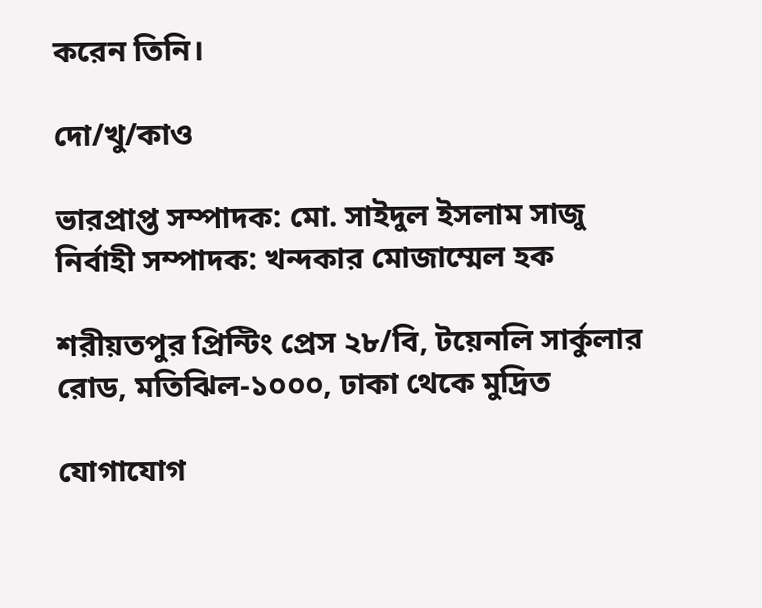করেন তিনি।

দো/খু/কাও

ভারপ্রাপ্ত সম্পাদক: মো. সাইদুল ইসলাম সাজু
নির্বাহী সম্পাদক: খন্দকার মোজাম্মেল হক

শরীয়তপুর প্রিন্টিং প্রেস ২৮/বি, টয়েনলি সার্কুলার রোড, মতিঝিল-১০০০, ঢাকা থেকে মুদ্রিত

যোগাযোগ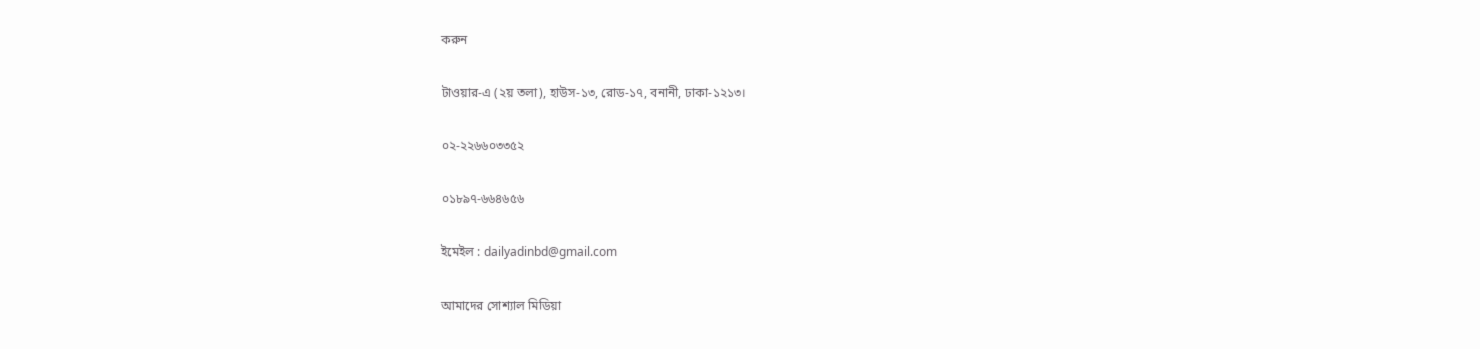করুন

টাওয়ার-এ (২য় তলা), হাউস-১৩, রোড-১৭, বনানী, ঢাকা-১২১৩।

০২-২২৬৬০৩৩৫২

০১৮৯৭-৬৬৪৬৫৬

ইমেইল : dailyadinbd@gmail.com

আমাদের সোশ্যাল মিডিয়া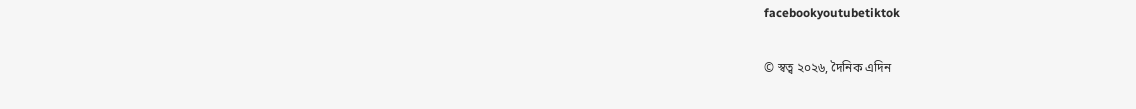facebookyoutubetiktok

© স্বত্ব ২০২৬, দৈনিক এদিন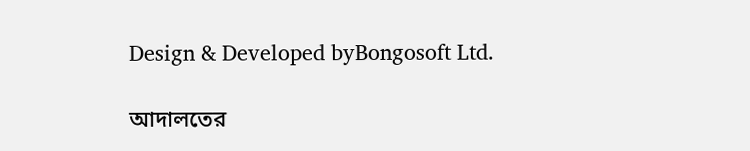Design & Developed byBongosoft Ltd.

আদালতের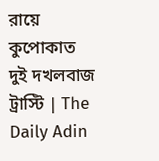রায়ে কুপোকাত দুই দখলবাজ ট্রাস্টি | The Daily Adin